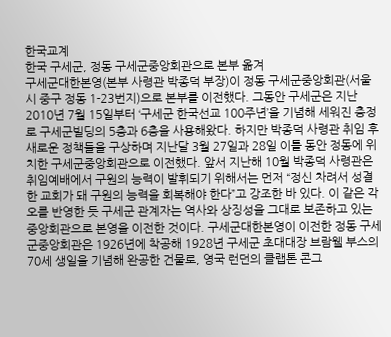한국교계
한국 구세군, 정동 구세군중앙회관으로 본부 옮겨
구세군대한본영(본부 사령관 박종덕 부장)이 정동 구세군중앙회관(서울시 중구 정동 1-23번지)으로 본부를 이전했다. 그동안 구세군은 지난 2010년 7월 15일부터 ‘구세군 한국선교 100주년’을 기념해 세워진 충정로 구세군빌딩의 5층과 6층을 사용해왔다. 하지만 박종덕 사령관 취임 후 새로운 정책들을 구상하며 지난달 3월 27일과 28일 이틀 동안 정동에 위치한 구세군중앙회관으로 이전했다. 앞서 지난해 10월 박종덕 사령관은 취임예배에서 구원의 능력이 발휘되기 위해서는 먼저 “정신 차려서 성결한 교회가 돼 구원의 능력을 회복해야 한다”고 강조한 바 있다. 이 같은 각오를 반영한 듯 구세군 관계자는 역사와 상징성을 그대로 보존하고 있는 중앙회관으로 본영을 이전한 것이다. 구세군대한본영이 이전한 정동 구세군중앙회관은 1926년에 착공해 1928년 구세군 초대대장 브람웰 부스의 70세 생일을 기념해 완공한 건물로, 영국 런던의 클랩톤 콘그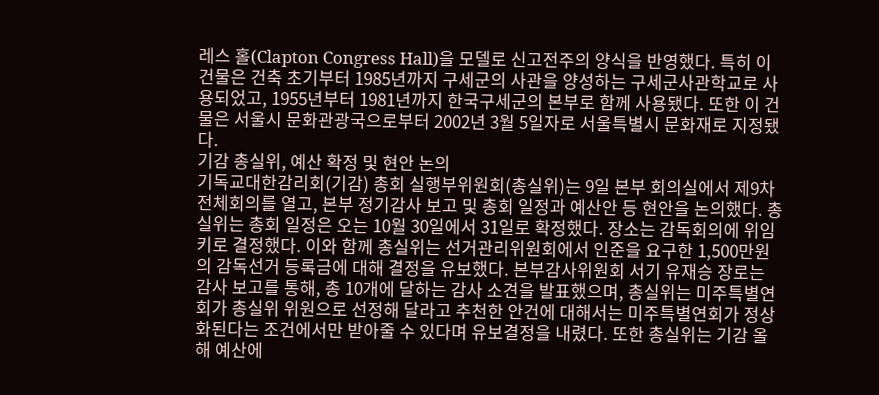레스 홀(Clapton Congress Hall)을 모델로 신고전주의 양식을 반영했다. 특히 이 건물은 건축 초기부터 1985년까지 구세군의 사관을 양성하는 구세군사관학교로 사용되었고, 1955년부터 1981년까지 한국구세군의 본부로 함께 사용됐다. 또한 이 건물은 서울시 문화관광국으로부터 2002년 3월 5일자로 서울특별시 문화재로 지정됐다.
기감 총실위, 예산 확정 및 현안 논의
기독교대한감리회(기감) 총회 실행부위원회(총실위)는 9일 본부 회의실에서 제9차 전체회의를 열고, 본부 정기감사 보고 및 총회 일정과 예산안 등 현안을 논의했다. 총실위는 총회 일정은 오는 10월 30일에서 31일로 확정했다. 장소는 감독회의에 위임키로 결정했다. 이와 함께 총실위는 선거관리위원회에서 인준을 요구한 1,500만원의 감독선거 등록금에 대해 결정을 유보했다. 본부감사위원회 서기 유재승 장로는 감사 보고를 통해, 총 10개에 달하는 감사 소견을 발표했으며, 총실위는 미주특별연회가 총실위 위원으로 선정해 달라고 추천한 안건에 대해서는 미주특별연회가 정상화된다는 조건에서만 받아줄 수 있다며 유보결정을 내렸다. 또한 총실위는 기감 올해 예산에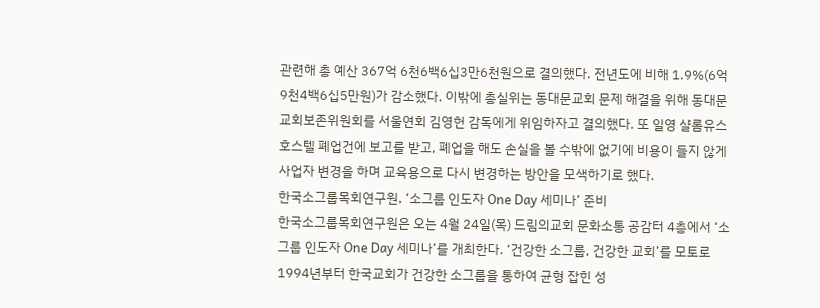관련해 총 예산 367억 6천6백6십3만6천원으로 결의했다. 전년도에 비해 1.9%(6억9천4백6십5만원)가 감소했다. 이밖에 총실위는 동대문교회 문제 해결을 위해 동대문교회보존위원회를 서울연회 김영헌 감독에게 위임하자고 결의했다. 또 일영 샬롬유스호스텔 폐업건에 보고를 받고, 폐업을 해도 손실을 볼 수밖에 없기에 비용이 들지 않게 사업자 변경을 하며 교육용으로 다시 변경하는 방안을 모색하기로 했다.
한국소그룹목회연구원, ‘소그룹 인도자 One Day 세미나’ 준비
한국소그룹목회연구원은 오는 4월 24일(목) 드림의교회 문화소통 공감터 4층에서 ‘소그룹 인도자 One Day 세미나’를 개최한다. ‘건강한 소그룹, 건강한 교회’를 모토로 1994년부터 한국교회가 건강한 소그룹을 통하여 균형 잡힌 성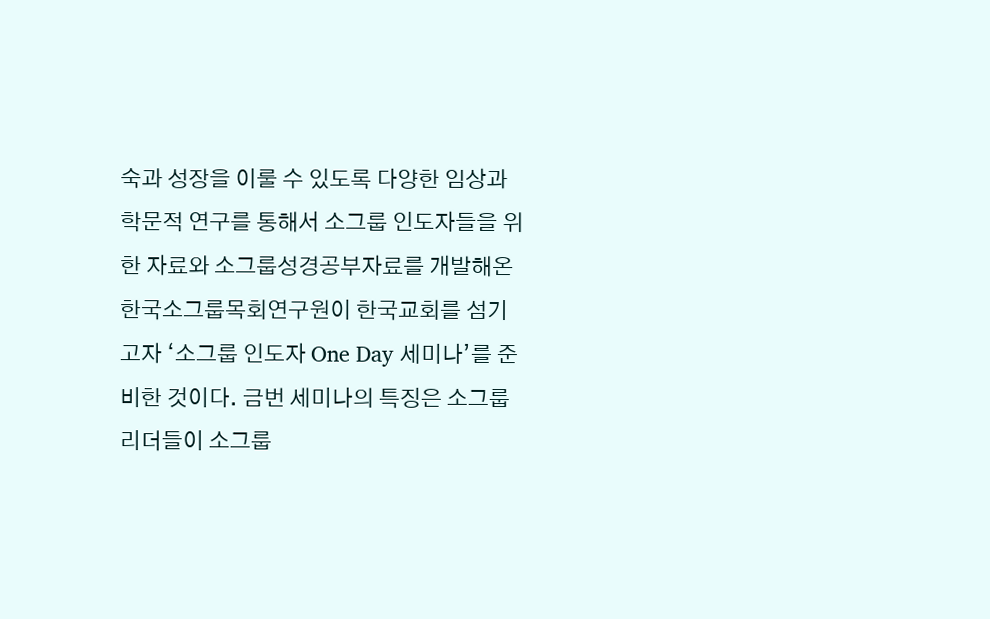숙과 성장을 이룰 수 있도록 다양한 임상과 학문적 연구를 통해서 소그룹 인도자들을 위한 자료와 소그룹성경공부자료를 개발해온 한국소그룹목회연구원이 한국교회를 섬기고자 ‘소그룹 인도자 One Day 세미나’를 준비한 것이다. 금번 세미나의 특징은 소그룹 리더들이 소그룹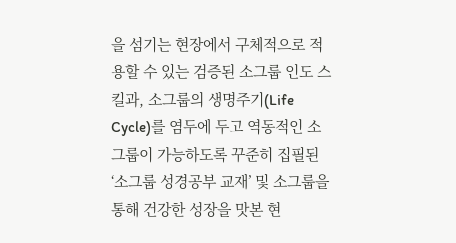을 섬기는 현장에서 구체적으로 적용할 수 있는 검증된 소그룹 인도 스킬과, 소그룹의 생명주기(Life Cycle)를 염두에 두고 역동적인 소그룹이 가능하도록 꾸준히 집필된 ‘소그룹 성경공부 교재’ 및 소그룹을 통해 건강한 성장을 맛본 현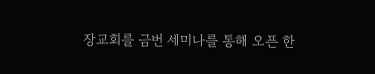장교회를 금번 세미나를 통해 오픈 한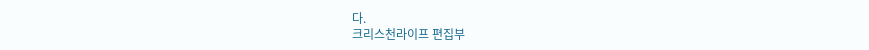다.
크리스천라이프 편집부